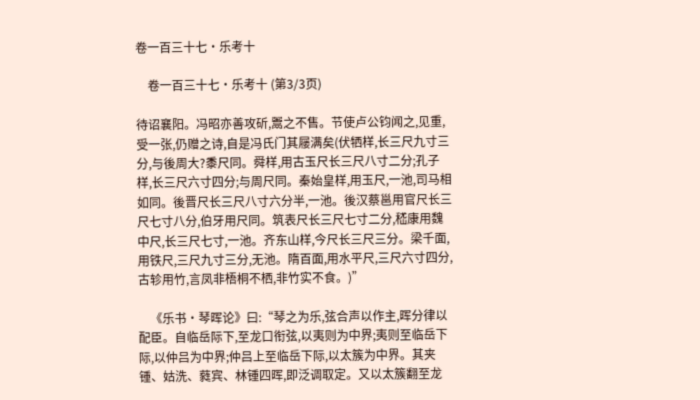卷一百三十七·乐考十

    卷一百三十七·乐考十 (第3/3页)

待诏襄阳。冯昭亦善攻斫,鬻之不售。节使卢公钧闻之,见重,受一张,仍赠之诗,自是冯氏门其屦满矣(伏牺样,长三尺九寸三分,与後周大?黍尺同。舜样,用古玉尺长三尺八寸二分;孔子样,长三尺六寸四分;与周尺同。秦始皇样,用玉尺,一池,司马相如同。後晋尺长三尺八寸六分半,一池。後汉蔡邕用官尺长三尺七寸八分,伯牙用尺同。筑表尺长三尺七寸二分,嵇康用魏中尺,长三尺七寸,一池。齐东山样,今尺长三尺三分。梁千面,用铁尺,三尺九寸三分,无池。隋百面,用水平尺,三尺六寸四分,古轸用竹,言凤非梧桐不栖,非竹实不食。)”

    《乐书·琴晖论》曰:“琴之为乐,弦合声以作主,晖分律以配臣。自临岳际下,至龙口衔弦,以夷则为中界;夷则至临岳下际,以仲吕为中界;仲吕上至临岳下际,以太簇为中界。其夹锺、姑洗、蕤宾、林锺四晖,即泛调取定。又以太簇翻至龙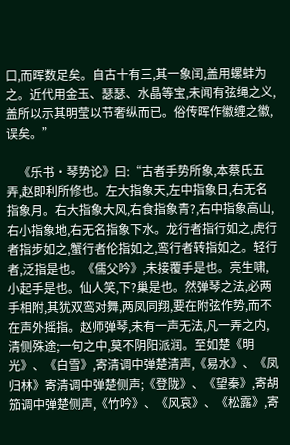口,而晖数足矣。自古十有三,其一象闰,盖用螺蚌为之。近代用金玉、瑟瑟、水晶等宝,未闻有弦绳之义,盖所以示其明莹以节奢纵而已。俗传晖作徽缠之徽,误矣。”

    《乐书·琴势论》曰:“古者手势所象,本蔡氏五弄,赵即利所修也。左大指象天,左中指象日,右无名指象月。右大指象大风,右食指象青?,右中指象高山,右小指象地,右无名指象下水。龙行者指行如之,虎行者指步如之,蟹行者伦指如之,鸾行者转指如之。轻行者,泛指是也。《儒父吟》,未接覆手是也。亮生啸,小起手是也。仙人笑,下?巢是也。然弹琴之法,必两手相附,其犹双鸾对舞,两凤同翔,要在附弦作势,而不在声外摇指。赵师弹琴,未有一声无法,凡一弄之内,清侧殊途;一句之中,莫不阴阳派润。至如楚《明光》、《白雪》,寄清调中弹楚清声,《易水》、《凤归林》寄清调中弹楚侧声;《登陇》、《望秦》,寄胡笳调中弹楚侧声,《竹吟》、《风哀》、《松露》,寄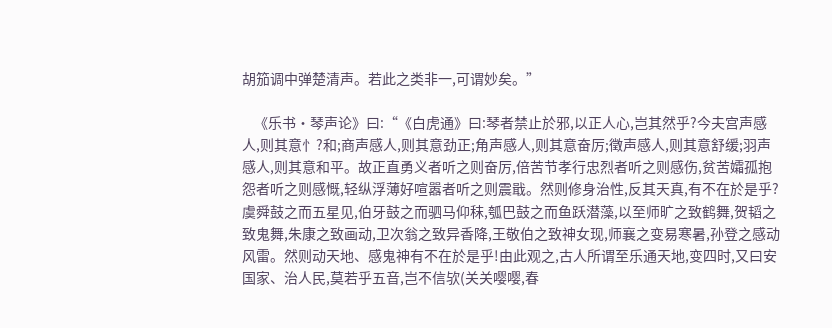胡笳调中弹楚清声。若此之类非一,可谓妙矣。”

    《乐书·琴声论》曰:“《白虎通》曰:琴者禁止於邪,以正人心,岂其然乎?今夫宫声感人,则其意忄?和;商声感人,则其意劲正;角声感人,则其意奋厉;徵声感人,则其意舒缓;羽声感人,则其意和平。故正直勇义者听之则奋厉,倍苦节孝行忠烈者听之则感伤,贫苦孀孤抱怨者听之则感慨,轻纵浮薄好喧嚣者听之则震戢。然则修身治性,反其天真,有不在於是乎?虞舜鼓之而五星见,伯牙鼓之而驷马仰秣,瓠巴鼓之而鱼跃潜藻,以至师旷之致鹤舞,贺韬之致鬼舞,朱康之致画动,卫次翁之致异香降,王敬伯之致神女现,师襄之变易寒暑,孙登之感动风雷。然则动天地、感鬼神有不在於是乎!由此观之,古人所谓至乐通天地,变四时,又曰安国家、治人民,莫若乎五音,岂不信欤(关关嘤嘤,春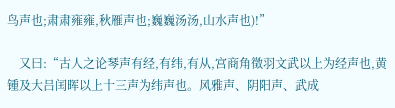鸟声也;肃肃雍雍,秋雁声也;巍巍汤汤,山水声也)!”

    又曰:“古人之论琴声有经,有纬,有从,宫商角徵羽文武以上为经声也,黄锺及大吕闰晖以上十三声为纬声也。风雅声、阴阳声、武成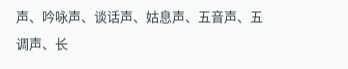声、吟咏声、谈话声、姑息声、五音声、五调声、长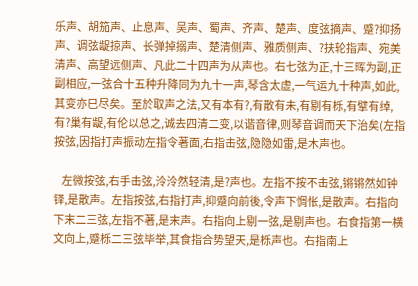乐声、胡笳声、止息声、吴声、蜀声、齐声、楚声、度弦摘声、蹙?抑扬声、调弦龊掠声、长弹掉搦声、楚清侧声、雅质侧声、?扶轮指声、宛美清声、高望远侧声、凡此二十四声为从声也。右七弦为正,十三晖为副,正副相应,一弦合十五种升降同为九十一声,琴含太虚,一气运九十种声,如此,其变亦巳尽矣。至於取声之法,又有本有?,有散有未,有剔有栎,有擘有绰,有?巢有龊,有伦以总之,诚去四清二变,以谐音律,则琴音调而天下治矣(左指按弦,因指打声振动左指令著面,右指击弦,隐隐如雷,是木声也。

    左微按弦,右手击弦,泠泠然轻清,是?声也。左指不按不击弦,锵锵然如钟铎,是散声。左指按弦,右指打声,抑蹙向前後,令声下惆怅,是散声。右指向下末二三弦,左指不著,是末声。右指向上剔一弦,是剔声也。右食指第一横文向上,蹙栎二三弦毕举,其食指合势望天,是栎声也。右指南上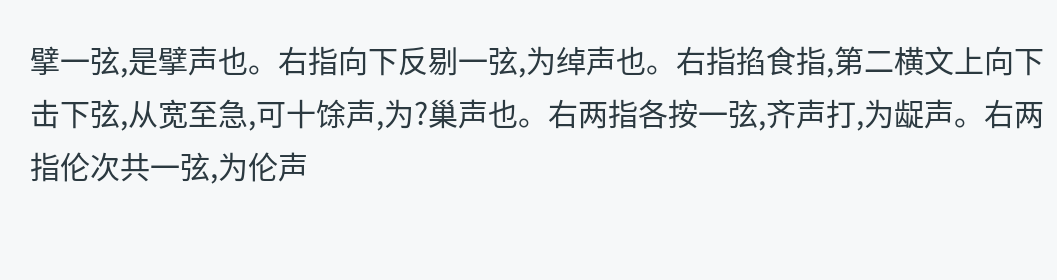擘一弦,是擘声也。右指向下反剔一弦,为绰声也。右指掐食指,第二横文上向下击下弦,从宽至急,可十馀声,为?巢声也。右两指各按一弦,齐声打,为龊声。右两指伦次共一弦,为伦声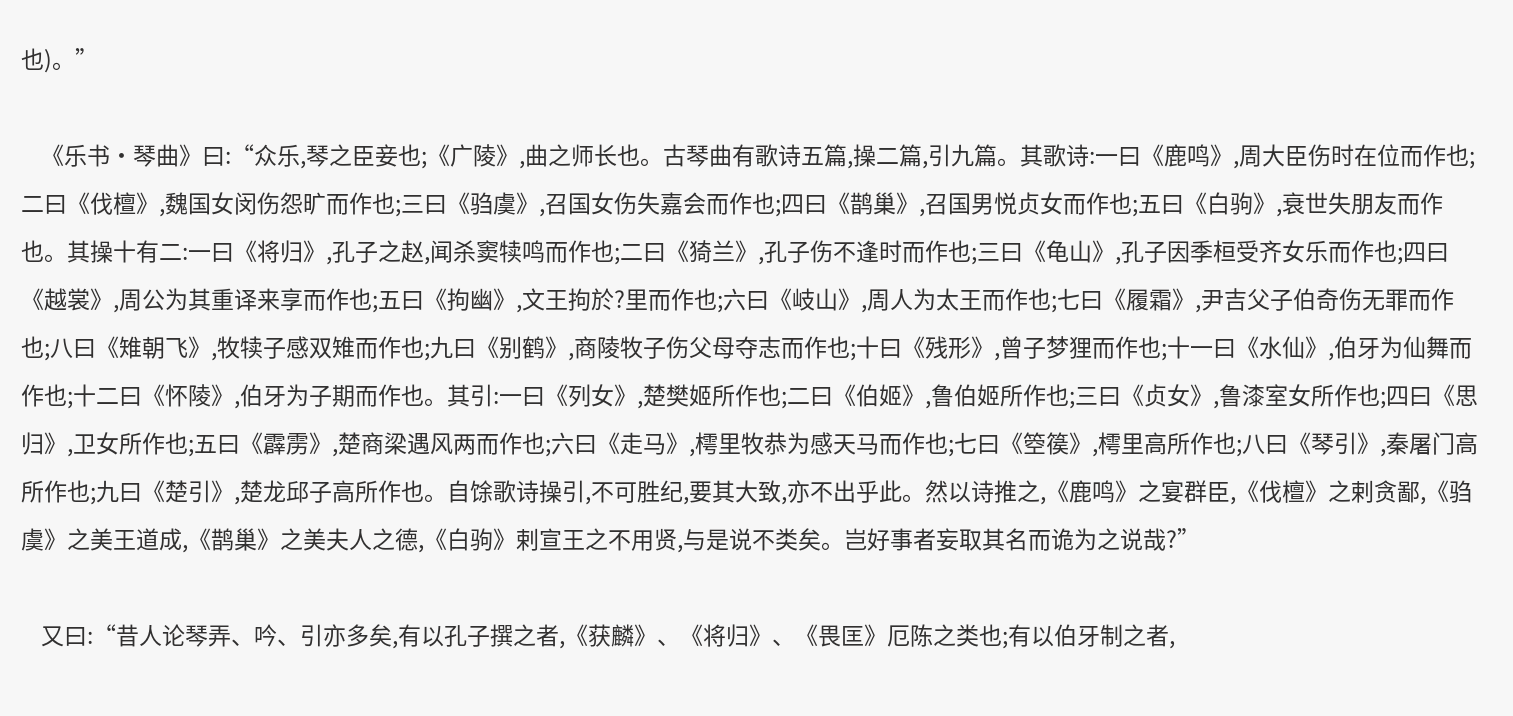也)。”

    《乐书·琴曲》曰:“众乐,琴之臣妾也;《广陵》,曲之师长也。古琴曲有歌诗五篇,操二篇,引九篇。其歌诗:一曰《鹿鸣》,周大臣伤时在位而作也;二曰《伐檀》,魏国女闵伤怨旷而作也;三曰《驺虞》,召国女伤失嘉会而作也;四曰《鹊巢》,召国男悦贞女而作也;五曰《白驹》,衰世失朋友而作也。其操十有二:一曰《将归》,孔子之赵,闻杀窦犊鸣而作也;二曰《猗兰》,孔子伤不逢时而作也;三曰《龟山》,孔子因季桓受齐女乐而作也;四曰《越裳》,周公为其重译来享而作也;五曰《拘幽》,文王拘於?里而作也;六曰《岐山》,周人为太王而作也;七曰《履霜》,尹吉父子伯奇伤无罪而作也;八曰《雉朝飞》,牧犊子感双雉而作也;九曰《别鹤》,商陵牧子伤父母夺志而作也;十曰《残形》,曾子梦狸而作也;十一曰《水仙》,伯牙为仙舞而作也;十二曰《怀陵》,伯牙为子期而作也。其引:一曰《列女》,楚樊姬所作也;二曰《伯姬》,鲁伯姬所作也;三曰《贞女》,鲁漆室女所作也;四曰《思归》,卫女所作也;五曰《霹雳》,楚商梁遇风两而作也;六曰《走马》,樗里牧恭为感天马而作也;七曰《箜篌》,樗里高所作也;八曰《琴引》,秦屠门高所作也;九曰《楚引》,楚龙邱子高所作也。自馀歌诗操引,不可胜纪,要其大致,亦不出乎此。然以诗推之,《鹿鸣》之宴群臣,《伐檀》之剌贪鄙,《驺虞》之美王道成,《鹊巢》之美夫人之德,《白驹》剌宣王之不用贤,与是说不类矣。岂好事者妄取其名而诡为之说哉?”

    又曰:“昔人论琴弄、吟、引亦多矣,有以孔子撰之者,《获麟》、《将归》、《畏匡》厄陈之类也;有以伯牙制之者,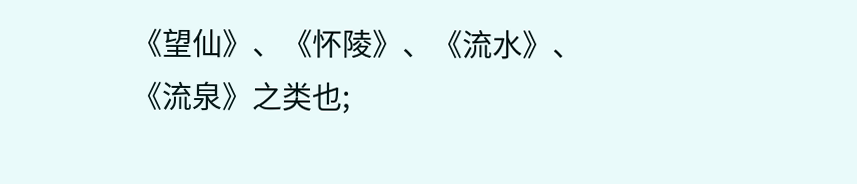《望仙》、《怀陵》、《流水》、《流泉》之类也;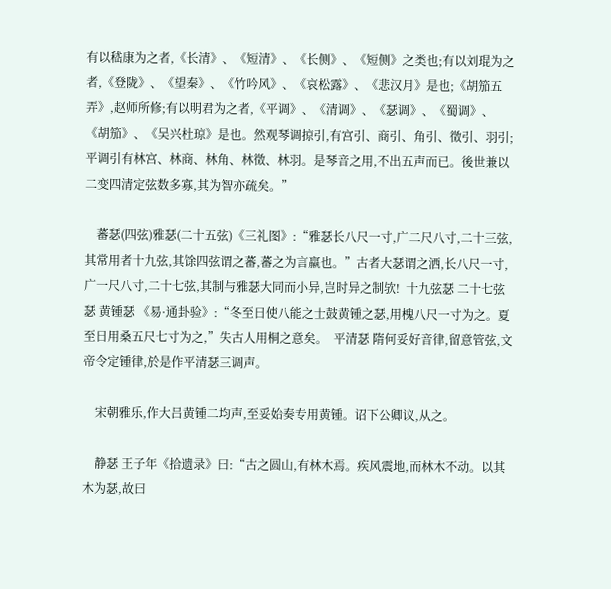有以嵇康为之者,《长清》、《短清》、《长侧》、《短侧》之类也;有以刘琨为之者,《登陇》、《望秦》、《竹吟风》、《哀松露》、《悲汉月》是也;《胡笳五弄》,赵师所修;有以明君为之者,《平调》、《清调》、《瑟调》、《蜀调》、《胡笳》、《吴兴杜琼》是也。然观琴调掠引,有宫引、商引、角引、徵引、羽引;平调引有林宫、林商、林角、林徵、林羽。是琴音之用,不出五声而已。後世兼以二变四清定弦数多寡,其为智亦疏矣。”

    蕃瑟(四弦)雅瑟(二十五弦)《三礼图》:“雅瑟长八尺一寸,广二尺八寸,二十三弦,其常用者十九弦,其馀四弦谓之蕃,蕃之为言羸也。”古者大瑟谓之洒,长八尺一寸,广一尺八寸,二十七弦,其制与雅瑟大同而小异,岂时异之制欤!  十九弦瑟 二十七弦瑟 黄锺瑟 《易·通卦验》:“冬至日使八能之士鼓黄锺之瑟,用槐八尺一寸为之。夏至日用桑五尺七寸为之,”失古人用桐之意矣。  平清瑟 隋何妥好音律,留意管弦,文帝令定锺律,於是作平清瑟三调声。

    宋朝雅乐,作大吕黄锺二均声,至妥始奏专用黄锺。诏下公卿议,从之。

    静瑟 王子年《拾遗录》曰:“古之圆山,有林木焉。疾风震地,而林木不动。以其木为瑟,故曰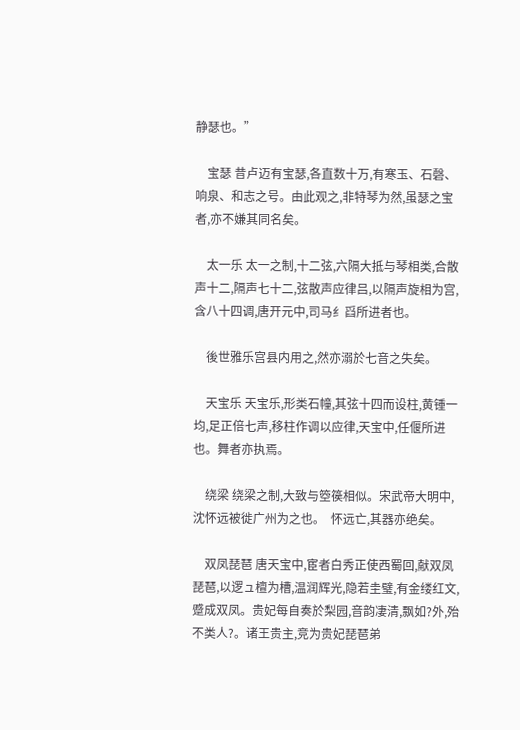静瑟也。”

    宝瑟 昔卢迈有宝瑟,各直数十万,有寒玉、石磬、响泉、和志之号。由此观之,非特琴为然,虽瑟之宝者,亦不嫌其同名矣。

    太一乐 太一之制,十二弦,六隔大抵与琴相类,合散声十二,隔声七十二,弦散声应律吕,以隔声旋相为宫,含八十四调,唐开元中,司马纟舀所进者也。

    後世雅乐宫县内用之,然亦溺於七音之失矣。

    天宝乐 天宝乐,形类石幢,其弦十四而设柱,黄锺一均,足正倍七声,移柱作调以应律,天宝中,任偃所进也。舞者亦执焉。

    绕梁 绕梁之制,大致与箜篌相似。宋武帝大明中,沈怀远被徙广州为之也。  怀远亡,其器亦绝矣。

    双凤琵琶 唐天宝中,宦者白秀正使西蜀回,献双凤琵琶,以逻ュ檀为槽,温润辉光,隐若圭璧,有金缕红文,蹙成双凤。贵妃每自奏於梨园,音韵凄清,飘如?外,殆不类人?。诸王贵主,竞为贵妃琵琶弟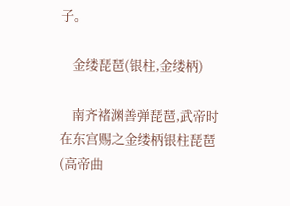子。

    金缕琵琶(银柱,金缕柄)

    南齐褚渊善弹琵琶,武帝时在东宫赐之金缕柄银柱琵琶(高帝曲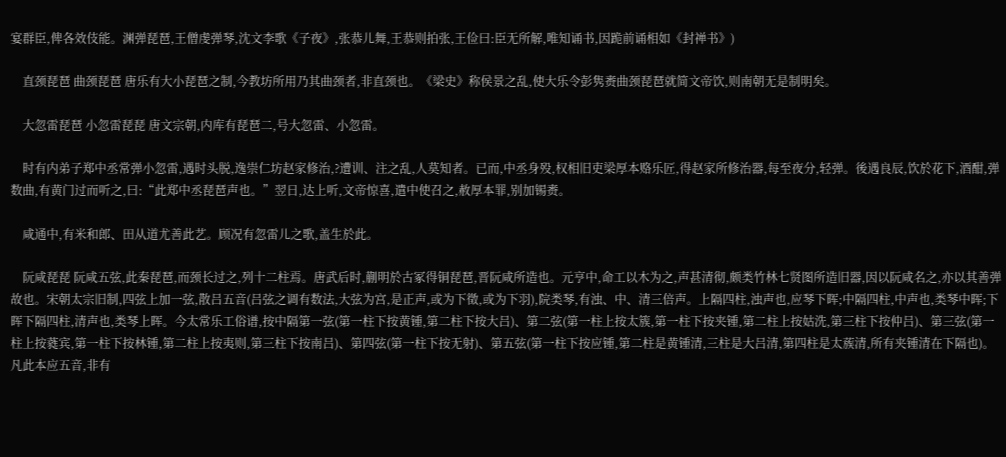宴群臣,俾各效伎能。渊弹琵琶,王僧虔弹琴,沈文李歌《子夜》,张恭儿舞,王恭则拍张,王俭曰:臣无所解,唯知诵书,因跪前诵相如《封禅书》)

    直颈琵琶 曲颈琵琶 唐乐有大小琵琶之制,今教坊所用乃其曲颈者,非直颈也。《梁史》称侯景之乱,使大乐令彭隽赉曲颈琵琶就简文帝饮,则南朝无是制明矣。

    大忽雷琵琶 小忽雷琵琵 唐文宗朝,内库有琵琶二,号大忽雷、小忽雷。

    时有内弟子郑中丞常弹小忽雷,遇时头脱,逸崇仁坊赵家修治,?遭训、注之乱,人莫知者。已而,中丞身殁,权相旧吏梁厚本赂乐匠,得赵家所修治器,每至夜分,轻弹。後遇良辰,饮於花下,酒酣,弹数曲,有黄门过而听之,曰:“此郑中丞琵琶声也。”翌日,达上听,文帝惊喜,遣中使召之,赦厚本罪,别加锡赉。

    咸通中,有米和郎、田从道尤善此艺。顾况有忽雷儿之歌,盖生於此。

    阮咸琵琵 阮咸五弦,此秦琵琶,而颈长过之,列十二柱焉。唐武后时,蒯明於古冢得铜琵琶,晋阮咸所造也。元亨中,命工以木为之,声甚清彻,颇类竹林七贤图所造旧器,因以阮咸名之,亦以其善弹故也。宋朝太宗旧制,四弦上加一弦,散吕五音(吕弦之调有数法,大弦为宫,是正声,或为下徵,或为下羽),院类琴,有浊、中、清三倍声。上隔四柱,浊声也,应琴下晖;中隔四柱,中声也,类琴中晖;下晖下隔四柱,清声也,类琴上晖。今太常乐工俗谱,按中隔第一弦(第一柱下按黄锺,第二柱下按大吕)、第二弦(第一柱上按太簇,第一柱下按夹锺,第二柱上按姑洗,第三柱下按仲吕)、第三弦(第一柱上按蕤宾,第一柱下按林锺,第二柱上按夷则,第三柱下按南吕)、第四弦(第一柱下按无射)、第五弦(第一柱下按应锺,第二柱是黄锺清,三柱是大吕清,第四柱是太蔟清,所有夹锺清在下隔也)。凡此本应五音,非有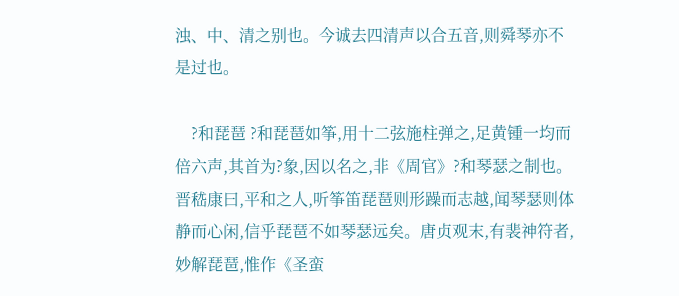浊、中、清之别也。今诚去四清声以合五音,则舜琴亦不是过也。

    ?和琵琶 ?和琵琶如筝,用十二弦施柱弹之,足黄锺一均而倍六声,其首为?象,因以名之,非《周官》?和琴瑟之制也。晋嵇康曰,平和之人,听筝笛琵琶则形躁而志越,闻琴瑟则体静而心闲,信乎琵琶不如琴瑟远矣。唐贞观末,有裴神符者,妙解琵琶,惟作《圣蛮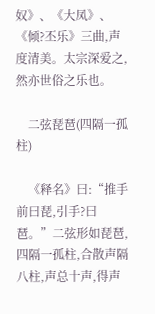奴》、《大凤》、《倾?丕乐》三曲,声度清美。太宗深爱之,然亦世俗之乐也。

    二弦琵琶(四隔一孤柱)

    《释名》曰:“推手前曰琵,引手?曰琶。”二弦形如琵琶,四隔一孤柱,合散声隔八柱,声总十声,得声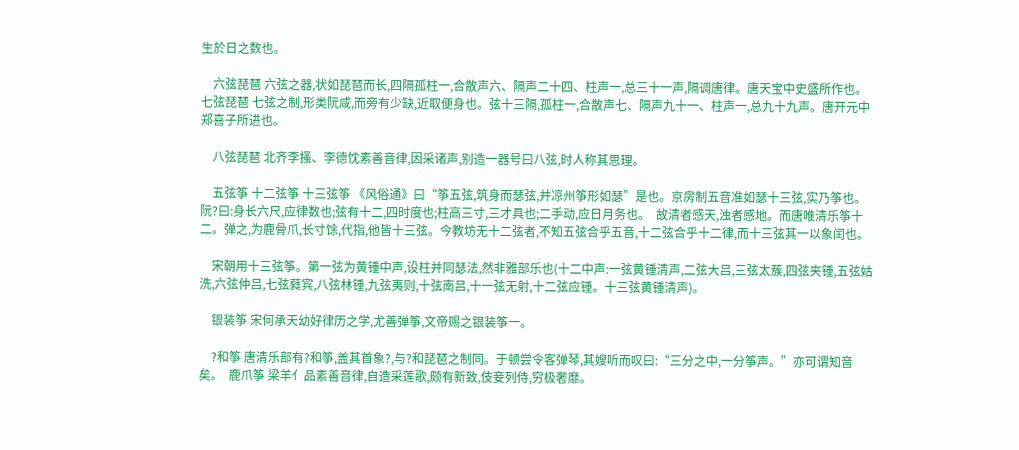生於日之数也。

    六弦琵琶 六弦之器,状如琵琶而长,四隔孤柱一,合散声六、隔声二十四、柱声一,总三十一声,隔调唐律。唐天宝中史盛所作也。  七弦琵琶 七弦之制,形类阮咸,而旁有少缺,近取便身也。弦十三隔,孤柱一,合散声七、隔声九十一、柱声一,总九十九声。唐开元中郑喜子所进也。

    八弦琵琶 北齐李搔、李德忱素善音律,因采诸声,别造一器号曰八弦,时人称其思理。

    五弦筝 十二弦筝 十三弦筝 《风俗通》曰“筝五弦,筑身而瑟弦,并凉州筝形如瑟”是也。京房制五音准如瑟十三弦,实乃筝也。阮?曰:身长六尺,应律数也;弦有十二,四时度也;柱高三寸,三才具也;二手动,应日月务也。  故清者感天,浊者感地。而唐唯清乐筝十二。弹之,为鹿骨爪,长寸馀,代指,他皆十三弦。今教坊无十二弦者,不知五弦合乎五音,十二弦合乎十二律,而十三弦其一以象闰也。

    宋朝用十三弦筝。第一弦为黄锺中声,设柱并同瑟法,然非雅部乐也(十二中声:一弦黄锺清声,二弦大吕,三弦太蔟,四弦夹锺,五弦姑洗,六弦仲吕,七弦蕤宾,八弦林锺,九弦夷则,十弦南吕,十一弦无射,十二弦应锺。十三弦黄锺清声)。

    银装筝 宋何承天幼好律历之学,尤善弹筝,文帝赐之银装筝一。

    ?和筝 唐清乐部有?和筝,盖其首象?,与?和琵琶之制同。于顿尝令客弹琴,其嫂听而叹曰:“三分之中,一分筝声。”亦可谓知音矣。  鹿爪筝 梁羊亻品素善音律,自造采莲歌,颇有新致,伎妾列侍,穷极奢靡。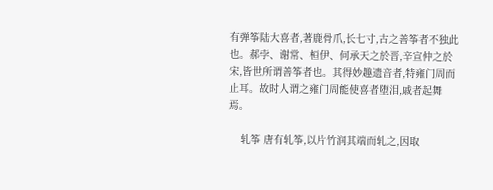有弹筝陆大喜者,著鹿骨爪,长七寸,古之善筝者不独此也。郝孛、谢常、桓伊、何承天之於晋,辛宣仲之於宋,皆世所谓善筝者也。其得妙趣遗音者,特雍门周而止耳。故时人谓之雍门周能使喜者堕泪,戚者起舞焉。

    轧筝 唐有轧筝,以片竹润其端而轧之,因取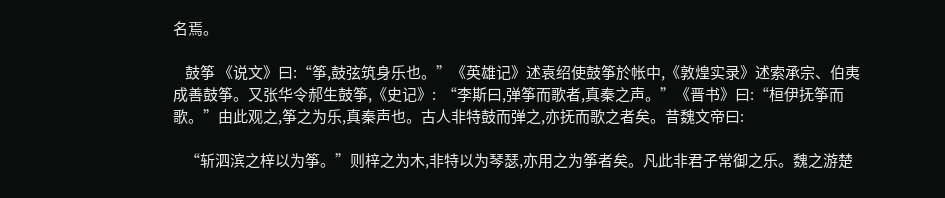名焉。

    鼓筝 《说文》曰:“筝,鼓弦筑身乐也。”《英雄记》述袁绍使鼓筝於帐中,《敦煌实录》述索承宗、伯夷成善鼓筝。又张华令郝生鼓筝,《史记》:  “李斯曰,弹筝而歌者,真秦之声。”《晋书》曰:“桓伊抚筝而歌。”由此观之,筝之为乐,真秦声也。古人非特鼓而弹之,亦抚而歌之者矣。昔魏文帝曰:

    “斩泗滨之梓以为筝。”则梓之为木,非特以为琴瑟,亦用之为筝者矣。凡此非君子常御之乐。魏之游楚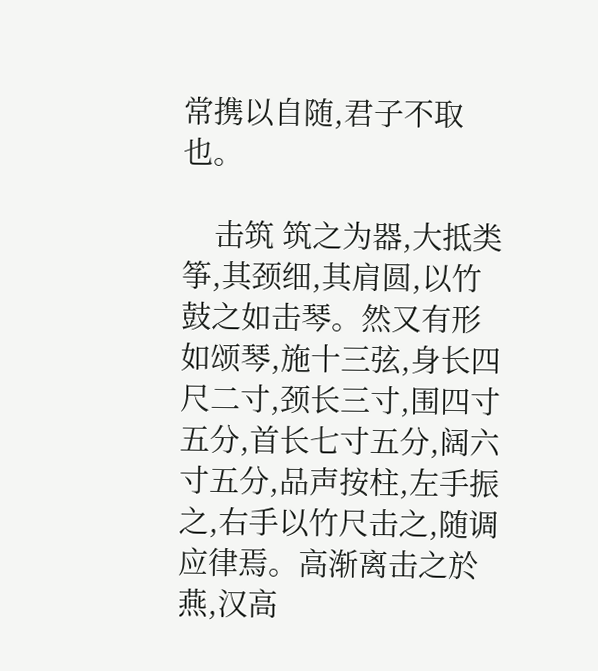常携以自随,君子不取也。

    击筑 筑之为器,大抵类筝,其颈细,其肩圆,以竹鼓之如击琴。然又有形如颂琴,施十三弦,身长四尺二寸,颈长三寸,围四寸五分,首长七寸五分,阔六寸五分,品声按柱,左手振之,右手以竹尺击之,随调应律焉。高渐离击之於燕,汉高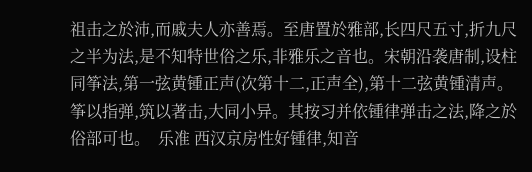祖击之於沛,而戚夫人亦善焉。至唐置於雅部,长四尺五寸,折九尺之半为法,是不知特世俗之乐,非雅乐之音也。宋朝沿袭唐制,设柱同筝法,第一弦黄锺正声(次第十二,正声全),第十二弦黄锺清声。筝以指弹,筑以著击,大同小异。其按习并依锺律弹击之法,降之於俗部可也。  乐准 西汉京房性好锺律,知音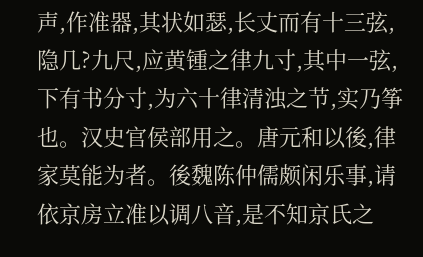声,作准器,其状如瑟,长丈而有十三弦,隐几?九尺,应黄锺之律九寸,其中一弦,下有书分寸,为六十律清浊之节,实乃筝也。汉史官侯部用之。唐元和以後,律家莫能为者。後魏陈仲儒颇闲乐事,请依京房立准以调八音,是不知京氏之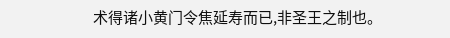术得诸小黄门令焦延寿而已,非圣王之制也。